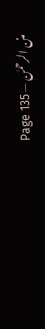منن الرحمٰن — Page 135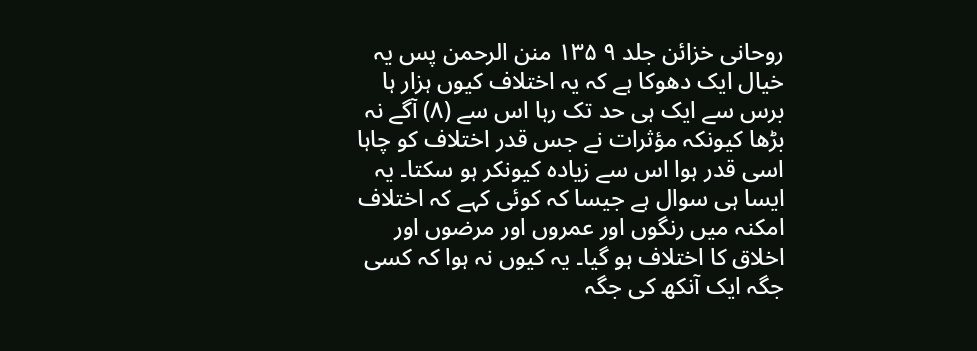روحانی خزائن جلد ۹ ۱۳۵ منن الرحمن پس یہ خیال ایک دھوکا ہے کہ یہ اختلاف کیوں ہزار ہا برس سے ایک ہی حد تک رہا اس سے (۸) آگے نہ بڑھا کیونکہ مؤثرات نے جس قدر اختلاف کو چاہا اسی قدر ہوا اس سے زیادہ کیونکر ہو سکتا۔ یہ ایسا ہی سوال ہے جیسا کہ کوئی کہے کہ اختلاف امکنہ میں رنگوں اور عمروں اور مرضوں اور اخلاق کا اختلاف ہو گیا۔ یہ کیوں نہ ہوا کہ کسی جگہ ایک آنکھ کی جگہ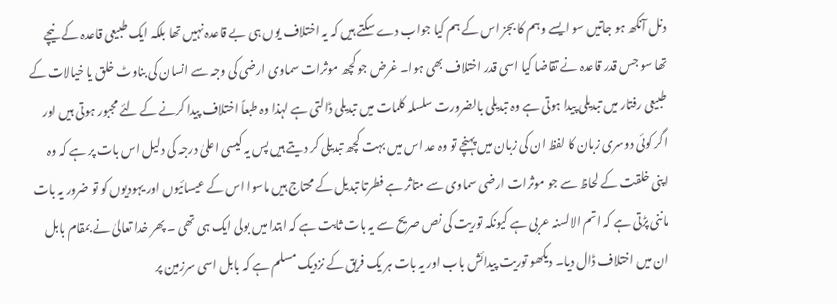دنل آنکھ ہو جاتیں سو ایسے وہم کا بجز اس کے ہم کیا جواب دے سکتے ہیں کہ یہ اختلاف یوں ہی بے قاعدہ نہیں تھا بلکہ ایک طبیعی قاعدہ کے نیچے تھا سو جس قدر قاعدہ نے تقاضا کیا اسی قدر اختلاف بھی ہوا۔ غرض جو کچھ موثرات سماوی ارضی کی وجہ سے انسان کی بناوٹ خلق یا خیالات کے طبیعی رفتار میں تبدیلی پیدا ہوتی ہے وہ تبدیلی بالضرورت سلسلہ کلمات میں تبدیلی ڈالتی ہے لہذا وہ طبعاً اختلاف پیدا کرنے کے لئے مجبور ہوتی ہیں اور اگر کوئی دوسری زبان کا لفظ ان کی زبان میں پہنچے تو وہ عد اس میں بہت کچھ تبدیلی کر دیتے ہیں پس یہ کیسی اعلیٰ درجہ کی دلیل اس بات پر ہے کہ وہ اپنی خلقت کے لحاظ سے جو موثرات ارضی سماوی سے متاثر ہے فطرتا تبدیل کے محتاج ہیں ماسوا اس کے عیسائیوں اور یہودیوں کو تو ضرور یہ بات ماننی پڑتی ہے کہ اتم الالسنہ عربی ہے کیونکہ توریت کی نص صریح سے یہ بات ثابت ہے کہ ابتدا میں بولی ایک ہی تھی ۔ پھر خدا تعالیٰ نے بمقام بابل ان میں اختلاف ڈال دیا۔ دیکھو توریت پیدائش باب اور یہ بات ہر یک فریق کے نزدیک مسلم ہے کہ بابل اسی سرزمین پر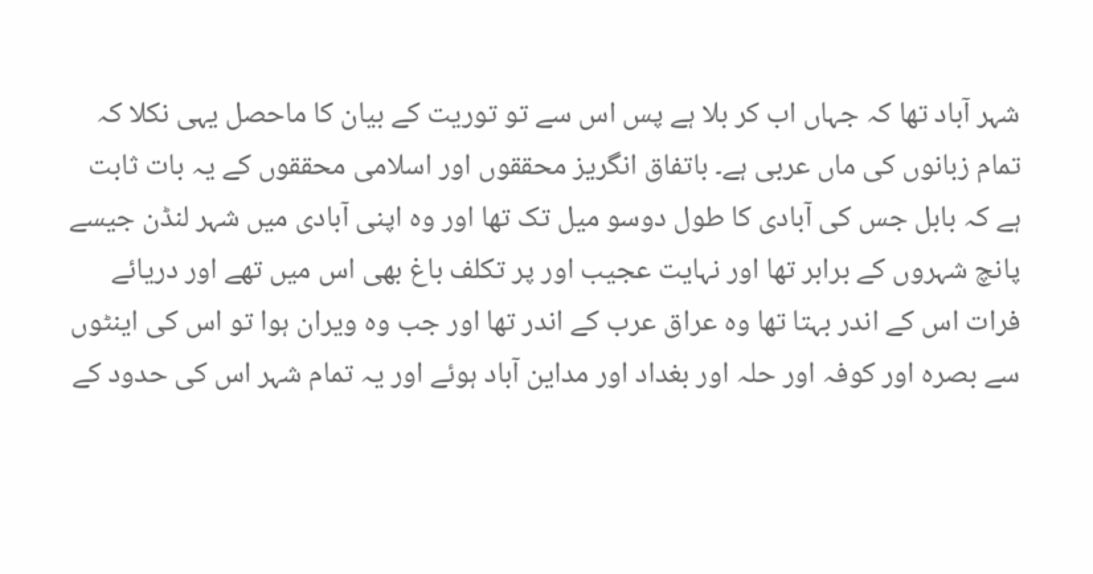شہر آباد تھا کہ جہاں اب کر بلا ہے پس اس سے تو توریت کے بیان کا ماحصل یہی نکلا کہ تمام زبانوں کی ماں عربی ہے۔ باتفاق انگریز محققوں اور اسلامی محققوں کے یہ بات ثابت ہے کہ بابل جس کی آبادی کا طول دوسو میل تک تھا اور وہ اپنی آبادی میں شہر لنڈن جیسے پانچ شہروں کے برابر تھا اور نہایت عجیب اور پر تکلف باغ بھی اس میں تھے اور دریائے فرات اس کے اندر بہتا تھا وہ عراق عرب کے اندر تھا اور جب وہ ویران ہوا تو اس کی اینٹوں سے بصرہ اور کوفہ اور حلہ اور بغداد اور مداین آباد ہوئے اور یہ تمام شہر اس کی حدود کے